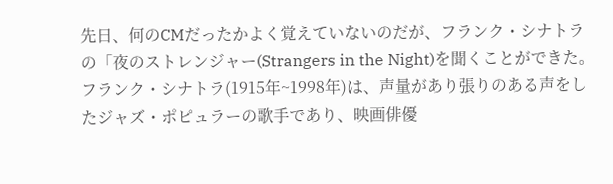先日、何のCMだったかよく覚えていないのだが、フランク・シナトラの「夜のストレンジャー(Strangers in the Night)を聞くことができた。フランク・シナトラ(1915年~1998年)は、声量があり張りのある声をしたジャズ・ポピュラーの歌手であり、映画俳優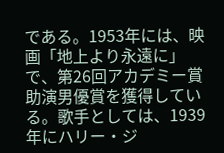である。1953年には、映画「地上より永遠に」で、第26回アカデミー賞助演男優賞を獲得している。歌手としては、1939年にハリー・ジ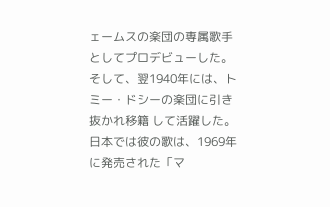ェームスの楽団の専属歌手としてプロデビューした。そして、翌1940年には、トミー・ドシーの楽団に引き抜かれ移籍 して活躍した。日本では彼の歌は、1969年に発売された「マ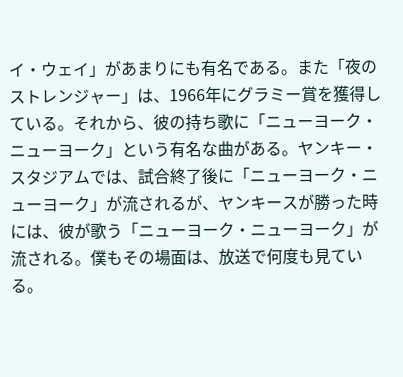イ・ウェイ」があまりにも有名である。また「夜のストレンジャー」は、1966年にグラミー賞を獲得している。それから、彼の持ち歌に「ニューヨーク・ニューヨーク」という有名な曲がある。ヤンキー・スタジアムでは、試合終了後に「ニューヨーク・ニューヨーク」が流されるが、ヤンキースが勝った時には、彼が歌う「ニューヨーク・ニューヨーク」が流される。僕もその場面は、放送で何度も見ている。